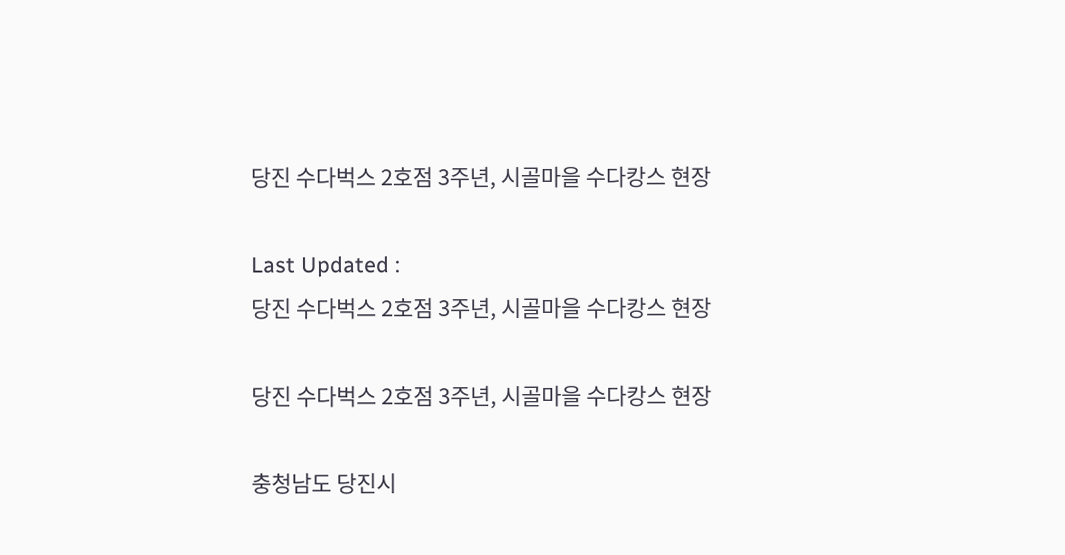당진 수다벅스 2호점 3주년, 시골마을 수다캉스 현장

Last Updated :
당진 수다벅스 2호점 3주년, 시골마을 수다캉스 현장

당진 수다벅스 2호점 3주년, 시골마을 수다캉스 현장

충청남도 당진시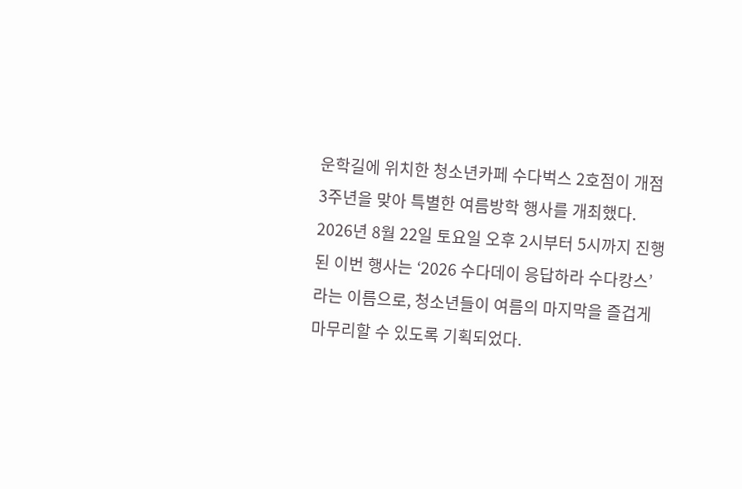운학길에 위치한 청소년카페 수다벅스 2호점이 개점 3주년을 맞아 특별한 여름방학 행사를 개최했다. 2026년 8월 22일 토요일 오후 2시부터 5시까지 진행된 이번 행사는 ‘2026 수다데이 응답하라 수다캉스’라는 이름으로, 청소년들이 여름의 마지막을 즐겁게 마무리할 수 있도록 기획되었다.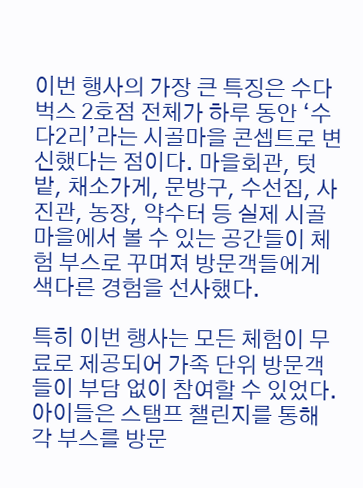이번 행사의 가장 큰 특징은 수다벅스 2호점 전체가 하루 동안 ‘수다2리’라는 시골마을 콘셉트로 변신했다는 점이다. 마을회관, 텃밭, 채소가게, 문방구, 수선집, 사진관, 농장, 약수터 등 실제 시골마을에서 볼 수 있는 공간들이 체험 부스로 꾸며져 방문객들에게 색다른 경험을 선사했다.

특히 이번 행사는 모든 체험이 무료로 제공되어 가족 단위 방문객들이 부담 없이 참여할 수 있었다. 아이들은 스탬프 챌린지를 통해 각 부스를 방문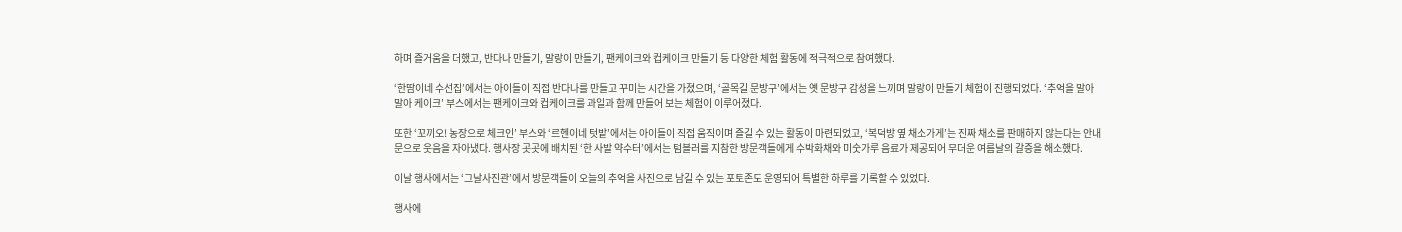하며 즐거움을 더했고, 반다나 만들기, 말랑이 만들기, 팬케이크와 컵케이크 만들기 등 다양한 체험 활동에 적극적으로 참여했다.

‘한땀이네 수선집’에서는 아이들이 직접 반다나를 만들고 꾸미는 시간을 가졌으며, ‘골목길 문방구’에서는 옛 문방구 감성을 느끼며 말랑이 만들기 체험이 진행되었다. ‘추억을 말아말아 케이크’ 부스에서는 팬케이크와 컵케이크를 과일과 함께 만들어 보는 체험이 이루어졌다.

또한 ‘꼬끼오! 농장으로 체크인’ 부스와 ‘르헨이네 텃밭’에서는 아이들이 직접 움직이며 즐길 수 있는 활동이 마련되었고, ‘복덕방 옆 채소가게’는 진짜 채소를 판매하지 않는다는 안내문으로 웃음을 자아냈다. 행사장 곳곳에 배치된 ‘한 사발 약수터’에서는 텀블러를 지참한 방문객들에게 수박화채와 미숫가루 음료가 제공되어 무더운 여름날의 갈증을 해소했다.

이날 행사에서는 ‘그날사진관’에서 방문객들이 오늘의 추억을 사진으로 남길 수 있는 포토존도 운영되어 특별한 하루를 기록할 수 있었다.

행사에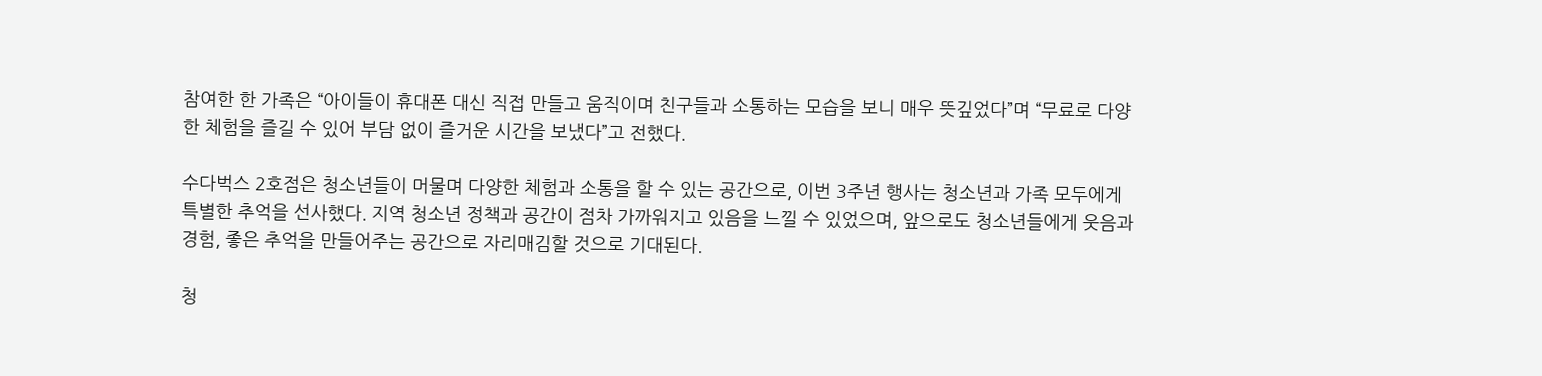참여한 한 가족은 “아이들이 휴대폰 대신 직접 만들고 움직이며 친구들과 소통하는 모습을 보니 매우 뜻깊었다”며 “무료로 다양한 체험을 즐길 수 있어 부담 없이 즐거운 시간을 보냈다”고 전했다.

수다벅스 2호점은 청소년들이 머물며 다양한 체험과 소통을 할 수 있는 공간으로, 이번 3주년 행사는 청소년과 가족 모두에게 특별한 추억을 선사했다. 지역 청소년 정책과 공간이 점차 가까워지고 있음을 느낄 수 있었으며, 앞으로도 청소년들에게 웃음과 경험, 좋은 추억을 만들어주는 공간으로 자리매김할 것으로 기대된다.

청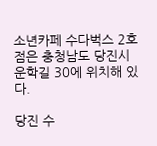소년카페 수다벅스 2호점은 충청남도 당진시 운학길 30에 위치해 있다.

당진 수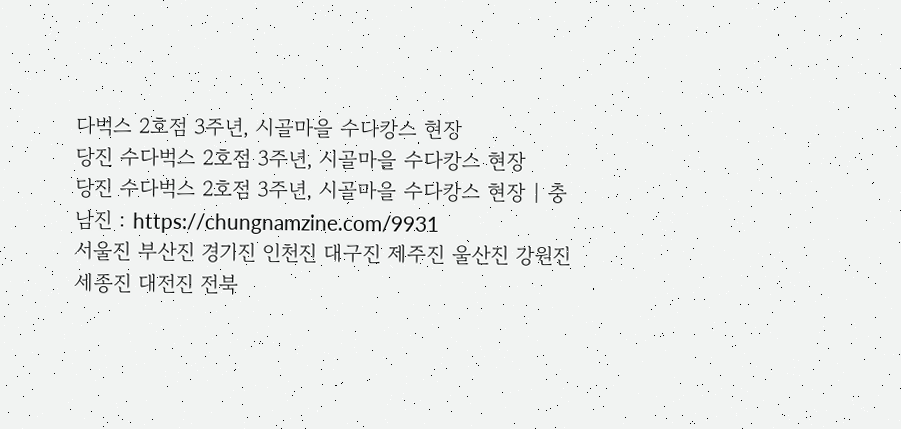다벅스 2호점 3주년, 시골마을 수다캉스 현장
당진 수다벅스 2호점 3주년, 시골마을 수다캉스 현장
당진 수다벅스 2호점 3주년, 시골마을 수다캉스 현장 | 충남진 : https://chungnamzine.com/9931
서울진 부산진 경기진 인천진 대구진 제주진 울산진 강원진 세종진 대전진 전북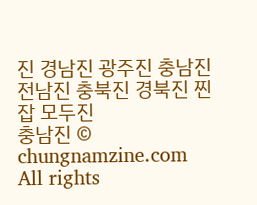진 경남진 광주진 충남진 전남진 충북진 경북진 찐잡 모두진
충남진 © chungnamzine.com All rights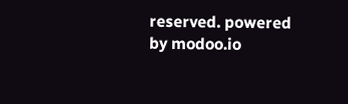reserved. powered by modoo.io